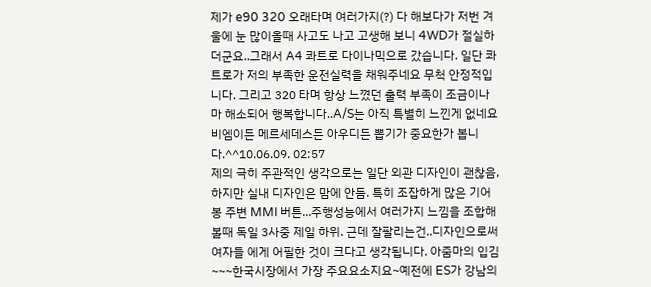제가 e90 320 오래타며 여러가지(?) 다 해보다가 저번 겨울에 눈 많이올때 사고도 나고 고생해 보니 4WD가 절실하더군요..그래서 A4 콰트로 다이나믹으로 갔습니다. 일단 콰트로가 저의 부족한 운전실력을 채워주네요 무척 안정적입니다. 그리고 320 타며 항상 느꼈던 출력 부족이 조금이나마 해소되어 행복합니다..A/S는 아직 특별히 느낀게 없네요 비엠이든 메르세데스든 아우디든 뽑기가 중요한가 봅니다.^^10.06.09. 02:57
제의 극히 주관적인 생각으로는 일단 외관 디자인이 괜찮음, 하지만 실내 디자인은 맘에 안듬. 특히 조잡하게 많은 기어봉 주변 MMI 버튼...주행성능에서 여러가지 느낌을 조합해 볼때 독일 3사중 제일 하위. 근데 잘팔리는건..디자인으로써 여자들 에게 어필한 것이 크다고 생각됩니다. 아줌마의 입김~~~한국시장에서 가장 주요요소지요~예전에 ES가 강남의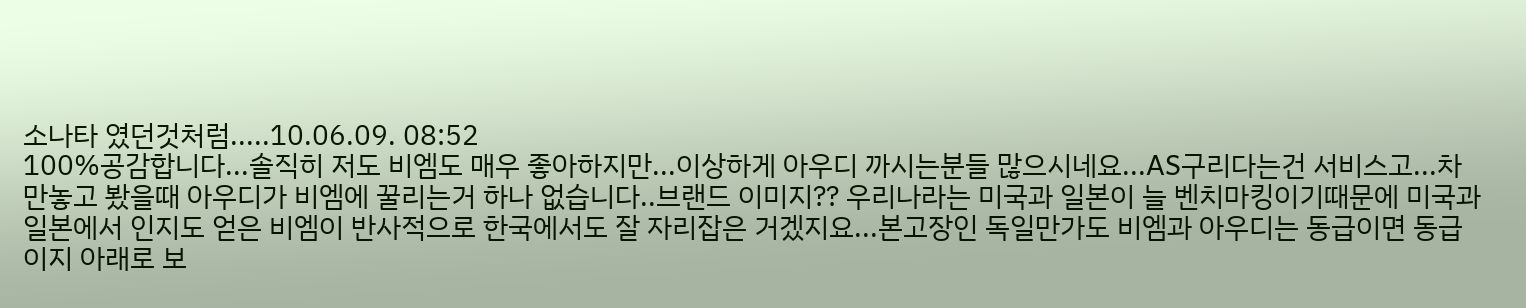소나타 였던것처럼.....10.06.09. 08:52
100%공감합니다...솔직히 저도 비엠도 매우 좋아하지만...이상하게 아우디 까시는분들 많으시네요...AS구리다는건 서비스고...차만놓고 봤을때 아우디가 비엠에 꿀리는거 하나 없습니다..브랜드 이미지?? 우리나라는 미국과 일본이 늘 벤치마킹이기때문에 미국과 일본에서 인지도 얻은 비엠이 반사적으로 한국에서도 잘 자리잡은 거겠지요...본고장인 독일만가도 비엠과 아우디는 동급이면 동급이지 아래로 보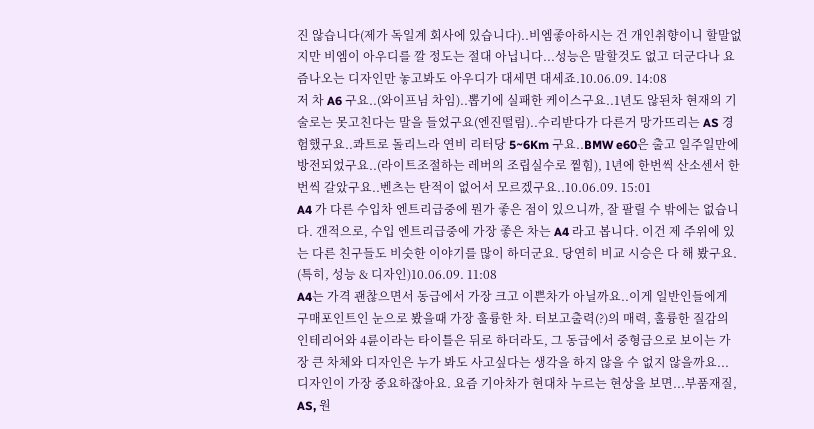진 않습니다(제가 독일계 회사에 있습니다)..비엠좋아하시는 건 개인취향이니 할말없지만 비엠이 아우디를 깔 정도는 절대 아닙니다...성능은 말할것도 없고 더군다나 요즘나오는 디자인만 놓고봐도 아우디가 대세면 대세죠.10.06.09. 14:08
저 차 A6 구요..(와이프님 차임)..뽑기에 실패한 케이스구요..1년도 않된차 현재의 기술로는 못고친다는 말을 들었구요(엔진떨림)..수리받다가 다른거 망가뜨리는 AS 경험했구요..콰트로 돌리느라 연비 리터당 5~6Km 구요..BMW e60은 출고 일주일만에 방전되었구요..(라이트조절하는 레버의 조립실수로 찥힘), 1년에 한번씩 산소센서 한번씩 갈았구요..벤츠는 탄적이 없어서 모르겠구요..10.06.09. 15:01
A4 가 다른 수입차 엔트리급중에 뭔가 좋은 점이 있으니까, 잘 팔릴 수 밖에는 없습니다. 갠적으로, 수입 엔트리급중에 가장 좋은 차는 A4 라고 봅니다. 이건 제 주위에 있는 다른 친구들도 비슷한 이야기를 많이 하더군요. 당연히 비교 시승은 다 해 봤구요. (특히, 성능 & 디자인)10.06.09. 11:08
A4는 가격 괜찮으면서 동급에서 가장 크고 이쁜차가 아닐까요..이게 일반인들에게 구매포인트인 눈으로 봤을때 가장 훌륭한 차. 터보고출력(?)의 매력, 훌륭한 질감의 인테리어와 4륜이라는 타이틀은 뒤로 하더라도, 그 동급에서 중형급으로 보이는 가장 큰 차체와 디자인은 누가 봐도 사고싶다는 생각을 하지 않을 수 없지 않을까요... 디자인이 가장 중요하잖아요. 요즘 기아차가 현대차 누르는 현상을 보면...부품재질, AS, 원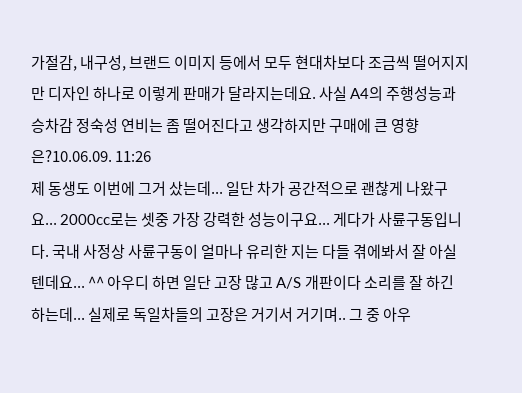가절감, 내구성, 브랜드 이미지 등에서 모두 현대차보다 조금씩 떨어지지만 디자인 하나로 이렇게 판매가 달라지는데요. 사실 A4의 주행성능과 승차감 정숙성 연비는 좀 떨어진다고 생각하지만 구매에 큰 영향은?10.06.09. 11:26
제 동생도 이번에 그거 샀는데... 일단 차가 공간적으로 괜찮게 나왔구요... 2000cc로는 셋중 가장 강력한 성능이구요... 게다가 사륜구동입니다. 국내 사정상 사륜구동이 얼마나 유리한 지는 다들 겪에봐서 잘 아실 텐데요... ^^ 아우디 하면 일단 고장 많고 A/S 개판이다 소리를 잘 하긴 하는데... 실제로 독일차들의 고장은 거기서 거기며.. 그 중 아우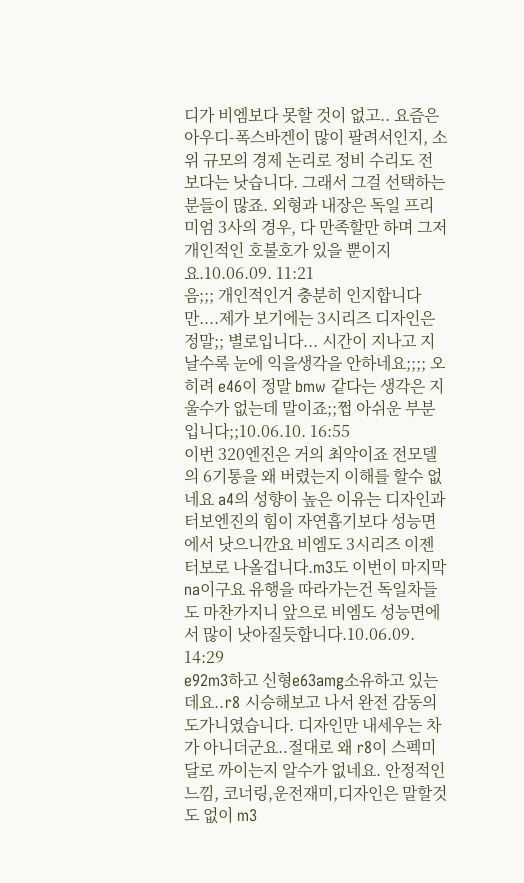디가 비엠보다 못할 것이 없고.. 요즘은 아우디-폭스바겐이 많이 팔려서인지, 소위 규모의 경제 논리로 정비 수리도 전보다는 낫습니다. 그래서 그걸 선택하는 분들이 많죠. 외형과 내장은 독일 프리미엄 3사의 경우, 다 만족할만 하며 그저 개인적인 호불호가 있을 뿐이지요.10.06.09. 11:21
음;;; 개인적인거 충분히 인지합니다만....제가 보기에는 3시리즈 디자인은 정말;; 별로입니다... 시간이 지나고 지날수록 눈에 익을생각을 안하네요;;;; 오히려 e46이 정말 bmw 같다는 생각은 지울수가 없는데 말이죠;;쩝 아쉬운 부분입니다;;10.06.10. 16:55
이번 320엔진은 거의 최악이죠 전모델의 6기통을 왜 버렸는지 이해를 할수 없네요 a4의 성향이 높은 이유는 디자인과 터보엔진의 힘이 자연흡기보다 성능면에서 낫으니깐요 비엠도 3시리즈 이젠 터보로 나올겁니다.m3도 이번이 마지막 na이구요 유행을 따라가는건 독일차들도 마찬가지니 앞으로 비엠도 성능면에서 많이 낫아질듯합니다.10.06.09. 14:29
e92m3하고 신형e63amg소유하고 있는데요..r8 시승해보고 나서 완전 감동의 도가니였습니다. 디자인만 내세우는 차가 아니더군요..절대로 왜 r8이 스펙미달로 까이는지 알수가 없네요. 안정적인 느낌, 코너링,운전재미,디자인은 말할것도 없이 m3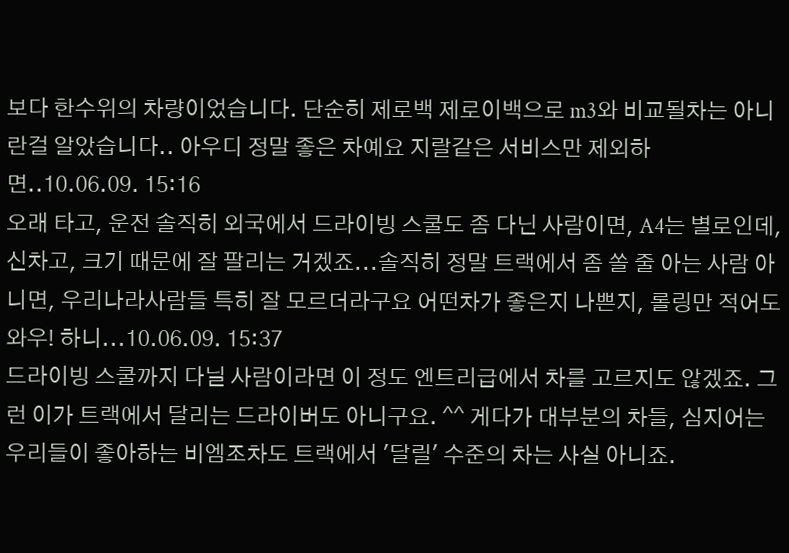보다 한수위의 차량이었습니다. 단순히 제로백 제로이백으로 m3와 비교될차는 아니란걸 알았습니다.. 아우디 정말 좋은 차예요 지랄같은 서비스만 제외하면..10.06.09. 15:16
오래 타고, 운전 솔직히 외국에서 드라이빙 스쿨도 좀 다닌 사람이면, A4는 별로인데, 신차고, 크기 때문에 잘 팔리는 거겠죠...솔직히 정말 트랙에서 좀 쏠 줄 아는 사람 아니면, 우리나라사람들 특히 잘 모르더라구요 어떤차가 좋은지 나쁜지, 롤링만 적어도 와우! 하니...10.06.09. 15:37
드라이빙 스쿨까지 다닐 사람이라면 이 정도 엔트리급에서 차를 고르지도 않겠죠. 그런 이가 트랙에서 달리는 드라이버도 아니구요. ^^ 게다가 대부분의 차들, 심지어는 우리들이 좋아하는 비엠조차도 트랙에서 '달릴' 수준의 차는 사실 아니죠.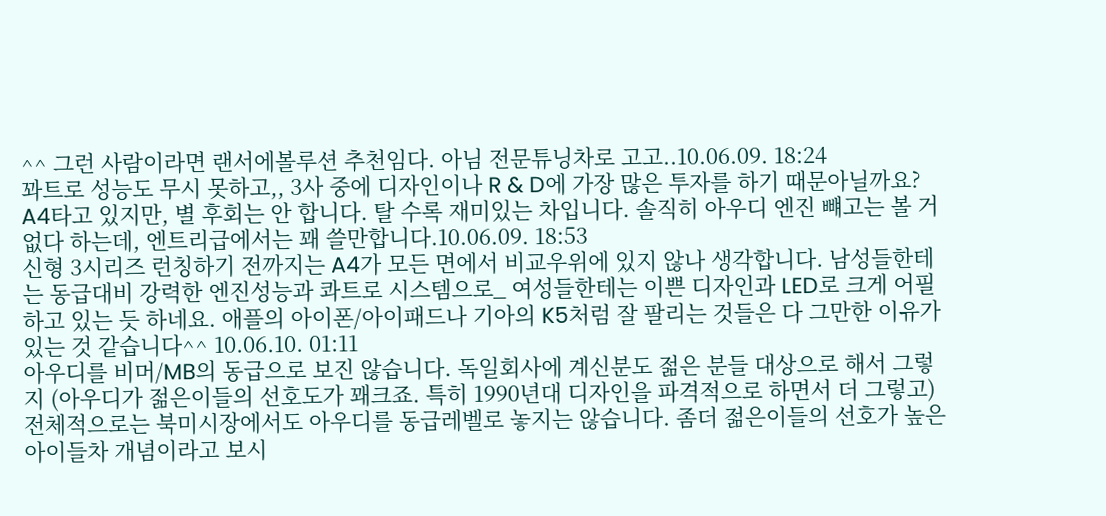^^ 그런 사람이라면 랜서에볼루션 추천임다. 아님 전문튜닝차로 고고..10.06.09. 18:24
꽈트로 성능도 무시 못하고,, 3사 중에 디자인이나 R & D에 가장 많은 투자를 하기 때문아닐까요? A4타고 있지만, 별 후회는 안 합니다. 탈 수록 재미있는 차입니다. 솔직히 아우디 엔진 뺴고는 볼 거 없다 하는데, 엔트리급에서는 꽤 쓸만합니다.10.06.09. 18:53
신형 3시리즈 런칭하기 전까지는 A4가 모든 면에서 비교우위에 있지 않나 생각합니다. 남성들한테는 동급대비 강력한 엔진성능과 콰트로 시스템으로_ 여성들한테는 이쁜 디자인과 LED로 크게 어필하고 있는 듯 하네요. 애플의 아이폰/아이패드나 기아의 K5처럼 잘 팔리는 것들은 다 그만한 이유가 있는 것 같습니다^^ 10.06.10. 01:11
아우디를 비머/MB의 동급으로 보진 않습니다. 독일회사에 계신분도 젊은 분들 대상으로 해서 그렇지 (아우디가 젊은이들의 선호도가 꽤크죠. 특히 1990년대 디자인을 파격적으로 하면서 더 그렇고) 전체적으로는 북미시장에서도 아우디를 동급레벨로 놓지는 않습니다. 좀더 젊은이들의 선호가 높은 아이들차 개념이라고 보시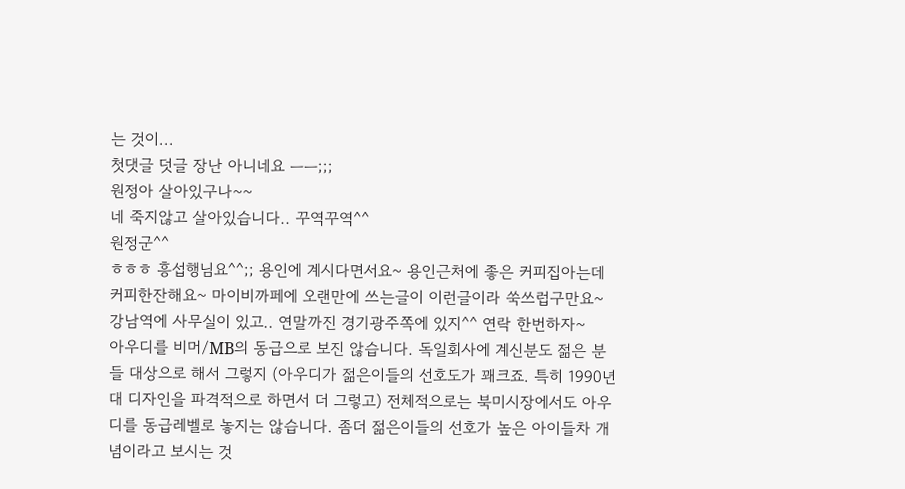는 것이...
첫댓글 덧글 장난 아니네요 ㅡㅡ;;;
원정아 살아있구나~~
네 죽지않고 살아있습니다.. 꾸역꾸역^^
원정군^^
ㅎㅎㅎ 흥섭행님요^^;; 용인에 계시다면서요~ 용인근처에 좋은 커피집아는데 커피한잔해요~ 마이비까페에 오랜만에 쓰는글이 이런글이라 쑥쓰럽구만요~
강남역에 사무실이 있고.. 연말까진 경기광주쪽에 있지^^ 연락 한번하자~
아우디를 비머/MB의 동급으로 보진 않습니다. 독일회사에 계신분도 젊은 분들 대상으로 해서 그렇지 (아우디가 젊은이들의 선호도가 꽤크죠. 특히 1990년대 디자인을 파격적으로 하면서 더 그렇고) 전체적으로는 북미시장에서도 아우디를 동급레벨로 놓지는 않습니다. 좀더 젊은이들의 선호가 높은 아이들차 개념이라고 보시는 것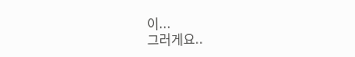이...
그러게요..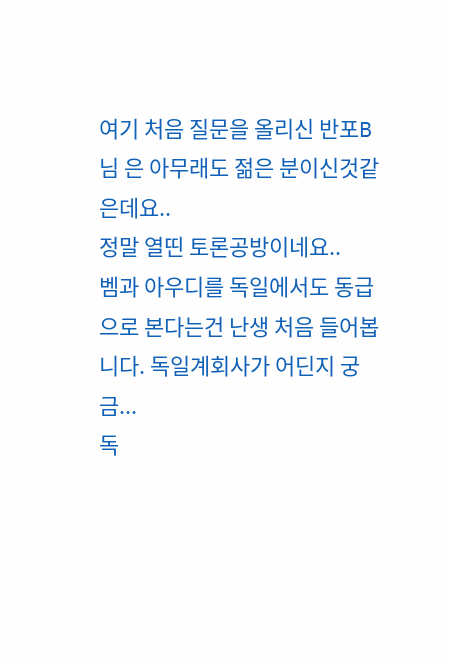여기 처음 질문을 올리신 반포B님 은 아무래도 젊은 분이신것같은데요..
정말 열띤 토론공방이네요..
벰과 아우디를 독일에서도 동급으로 본다는건 난생 처음 들어봅니다. 독일계회사가 어딘지 궁금...
독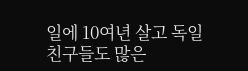일에 10여년 살고 독일친구들도 많은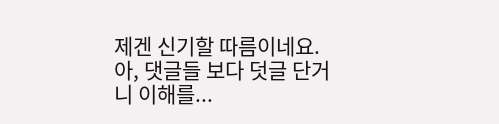제겐 신기할 따름이네요.
아, 댓글들 보다 덧글 단거니 이해를...